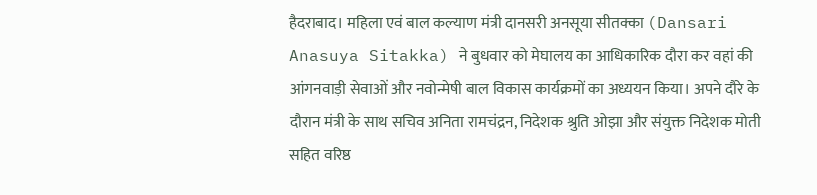हैदराबाद। महिला एवं बाल कल्याण मंत्री दानसरी अनसूया सीतक्का (Dansari Anasuya Sitakka) ने बुधवार को मेघालय का आधिकारिक दौरा कर वहां की आंगनवाड़ी सेवाओं और नवोन्मेषी बाल विकास कार्यक्रमों का अध्ययन किया। अपने दौरे के दौरान मंत्री के साथ सचिव अनिता रामचंद्रन, निदेशक श्रुति ओझा और संयुक्त निदेशक मोती सहित वरिष्ठ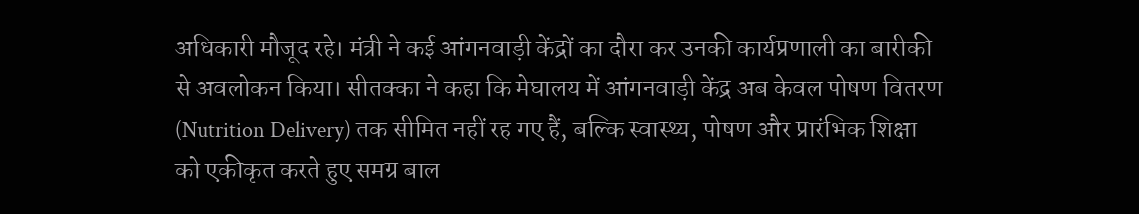अधिकारी मौजूद रहे। मंत्री ने कई आंगनवाड़ी केंद्रों का दौरा कर उनकी कार्यप्रणाली का बारीकी से अवलोकन किया। सीतक्का ने कहा कि मेघालय में आंगनवाड़ी केंद्र अब केवल पोषण वितरण (Nutrition Delivery) तक सीमित नहीं रह गए हैं, बल्कि स्वास्थ्य, पोषण और प्रारंभिक शिक्षा को एकीकृत करते हुए समग्र बाल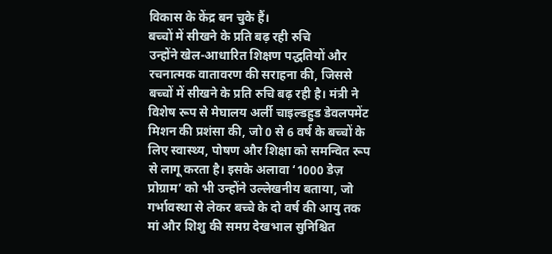विकास के केंद्र बन चुके हैं।
बच्चों में सीखने के प्रति बढ़ रही रुचि
उन्होंने खेल-आधारित शिक्षण पद्धतियों और रचनात्मक वातावरण की सराहना की, जिससे बच्चों में सीखने के प्रति रुचि बढ़ रही है। मंत्री ने विशेष रूप से मेघालय अर्ली चाइल्डहुड डेवलपमेंट मिशन की प्रशंसा की, जो 0 से 6 वर्ष के बच्चों के लिए स्वास्थ्य, पोषण और शिक्षा को समन्वित रूप से लागू करता है। इसके अलावा ‘1000 डेज़ प्रोग्राम’ को भी उन्होंने उल्लेखनीय बताया, जो गर्भावस्था से लेकर बच्चे के दो वर्ष की आयु तक मां और शिशु की समग्र देखभाल सुनिश्चित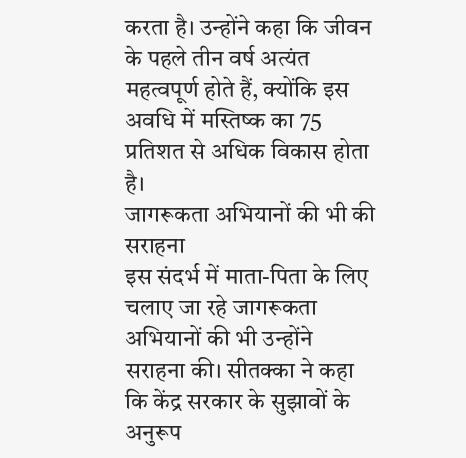करता है। उन्होंने कहा कि जीवन के पहले तीन वर्ष अत्यंत महत्वपूर्ण होते हैं, क्योंकि इस अवधि में मस्तिष्क का 75 प्रतिशत से अधिक विकास होता है।
जागरूकता अभियानों की भी की सराहना
इस संदर्भ में माता-पिता के लिए चलाए जा रहे जागरूकता अभियानों की भी उन्होंने सराहना की। सीतक्का ने कहा कि केंद्र सरकार के सुझावों के अनुरूप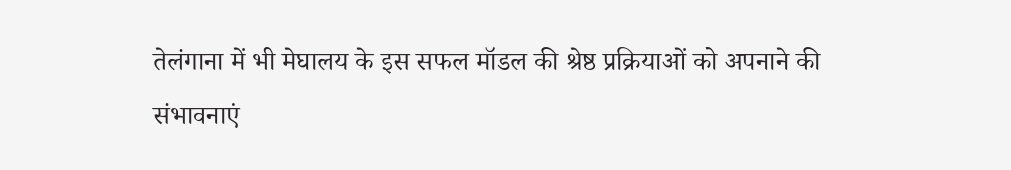तेलंगाना में भी मेघालय के इस सफल मॉडल की श्रेष्ठ प्रक्रियाओं को अपनाने की संभावनाएं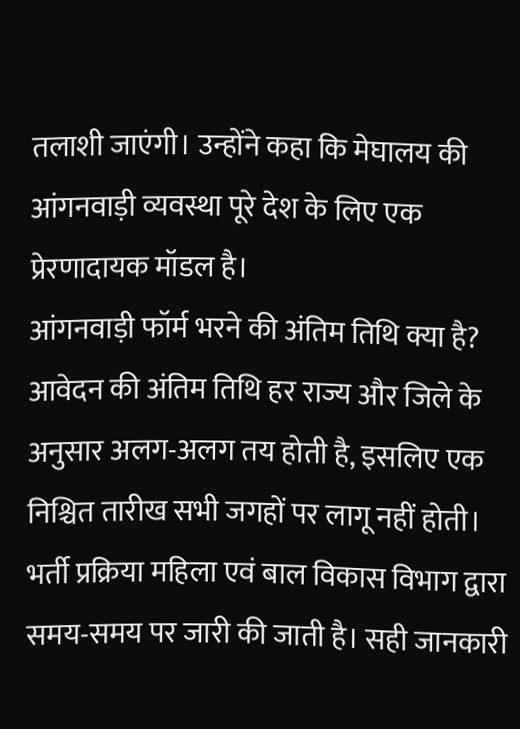तलाशी जाएंगी। उन्होंने कहा कि मेघालय की आंगनवाड़ी व्यवस्था पूरे देश के लिए एक प्रेरणादायक मॉडल है।
आंगनवाड़ी फॉर्म भरने की अंतिम तिथि क्या है?
आवेदन की अंतिम तिथि हर राज्य और जिले के अनुसार अलग-अलग तय होती है, इसलिए एक निश्चित तारीख सभी जगहों पर लागू नहीं होती। भर्ती प्रक्रिया महिला एवं बाल विकास विभाग द्वारा समय-समय पर जारी की जाती है। सही जानकारी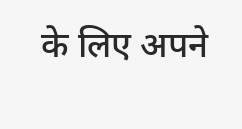के लिए अपने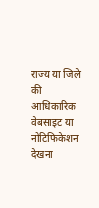राज्य या जिले की आधिकारिक वेबसाइट या नोटिफिकेशन देखना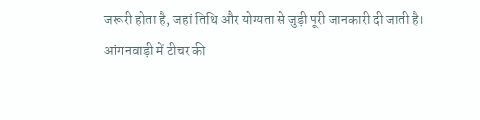जरूरी होता है, जहां तिथि और योग्यता से जुड़ी पूरी जानकारी दी जाती है।
आंगनवाड़ी में टीचर की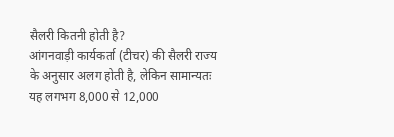सैलरी कितनी होती है?
आंगनवाड़ी कार्यकर्ता (टीचर) की सैलरी राज्य के अनुसार अलग होती है, लेकिन सामान्यतः यह लगभग 8,000 से 12,000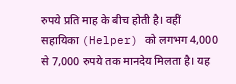रुपये प्रति माह के बीच होती है। वहीं सहायिका (Helper) को लगभग 4,000 से 7,000 रुपये तक मानदेय मिलता है। यह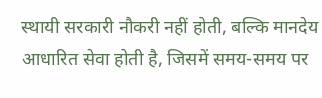स्थायी सरकारी नौकरी नहीं होती, बल्कि मानदेय आधारित सेवा होती है, जिसमें समय-समय पर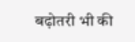बढ़ोतरी भी की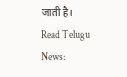जाती है।
Read Telugu News: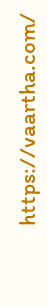https://vaartha.com/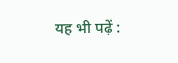यह भी पढ़ें :